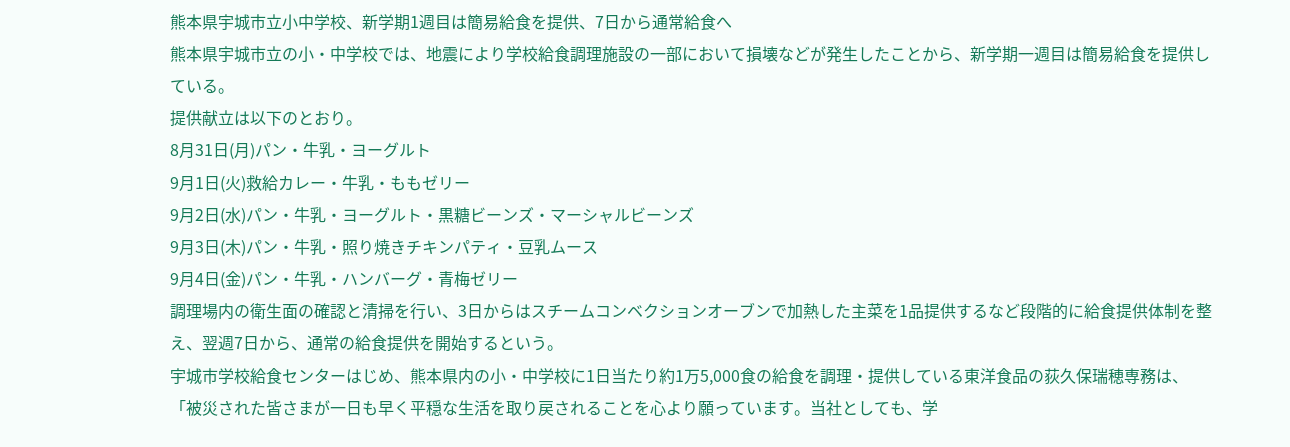熊本県宇城市立小中学校、新学期1週目は簡易給食を提供、7日から通常給食へ
熊本県宇城市立の小・中学校では、地震により学校給食調理施設の一部において損壊などが発生したことから、新学期一週目は簡易給食を提供している。
提供献立は以下のとおり。
8月31日(月)パン・牛乳・ヨーグルト
9月1日(火)救給カレー・牛乳・ももゼリー
9月2日(水)パン・牛乳・ヨーグルト・黒糖ビーンズ・マーシャルビーンズ
9月3日(木)パン・牛乳・照り焼きチキンパティ・豆乳ムース
9月4日(金)パン・牛乳・ハンバーグ・青梅ゼリー
調理場内の衛生面の確認と清掃を行い、3日からはスチームコンベクションオーブンで加熱した主菜を1品提供するなど段階的に給食提供体制を整え、翌週7日から、通常の給食提供を開始するという。
宇城市学校給食センターはじめ、熊本県内の小・中学校に1日当たり約1万5,000食の給食を調理・提供している東洋食品の荻久保瑞穂専務は、「被災された皆さまが一日も早く平穏な生活を取り戻されることを心より願っています。当社としても、学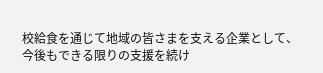校給食を通じて地域の皆さまを支える企業として、今後もできる限りの支援を続け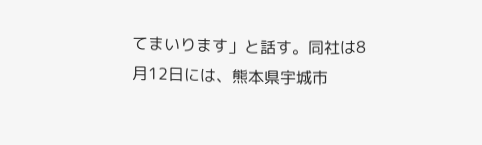てまいります」と話す。同社は8月12日には、熊本県宇城市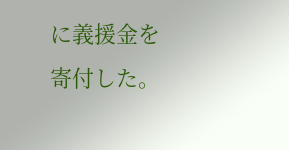に義援金を寄付した。